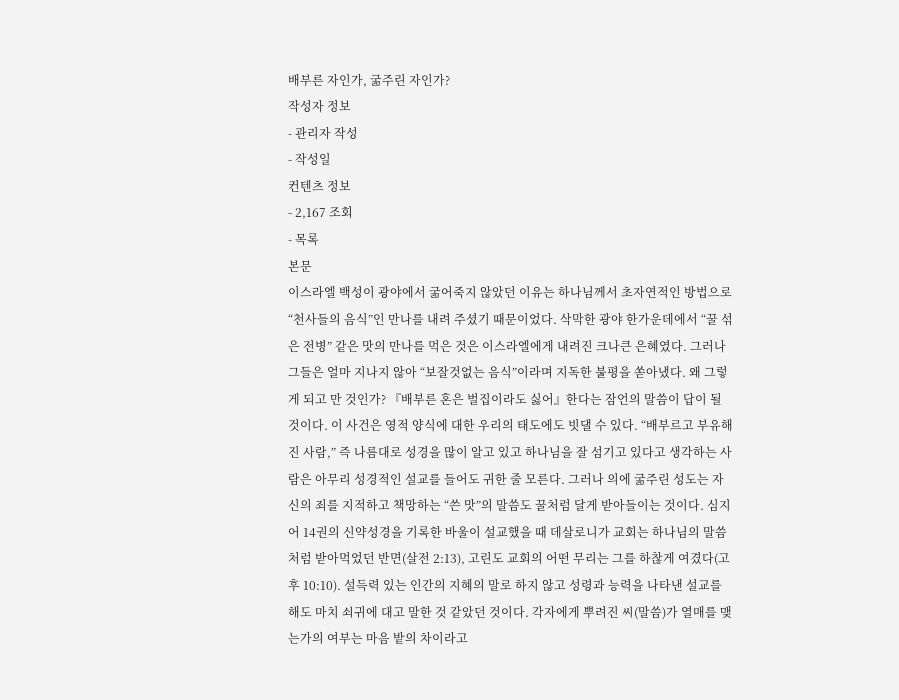배부른 자인가, 굶주린 자인가?
작성자 정보
- 관리자 작성
- 작성일
컨텐츠 정보
- 2,167 조회
- 목록
본문
이스라엘 백성이 광야에서 굶어죽지 않았던 이유는 하나님께서 초자연적인 방법으로 “천사들의 음식”인 만나를 내려 주셨기 때문이었다. 삭막한 광야 한가운데에서 “꿀 섞은 전병” 같은 맛의 만나를 먹은 것은 이스라엘에게 내려진 크나큰 은혜였다. 그러나 그들은 얼마 지나지 않아 “보잘것없는 음식”이라며 지독한 불평을 쏟아냈다. 왜 그렇게 되고 만 것인가? 『배부른 혼은 벌집이라도 싫어』한다는 잠언의 말씀이 답이 될 것이다. 이 사건은 영적 양식에 대한 우리의 태도에도 빗댈 수 있다. “배부르고 부유해진 사람,” 즉 나름대로 성경을 많이 알고 있고 하나님을 잘 섬기고 있다고 생각하는 사람은 아무리 성경적인 설교를 들어도 귀한 줄 모른다. 그러나 의에 굶주린 성도는 자신의 죄를 지적하고 책망하는 “쓴 맛”의 말씀도 꿀처럼 달게 받아들이는 것이다. 심지어 14권의 신약성경을 기록한 바울이 설교했을 때 데살로니가 교회는 하나님의 말씀처럼 받아먹었던 반면(살전 2:13), 고린도 교회의 어떤 무리는 그를 하찮게 여겼다(고후 10:10). 설득력 있는 인간의 지혜의 말로 하지 않고 성령과 능력을 나타낸 설교를 해도 마치 쇠귀에 대고 말한 것 같았던 것이다. 각자에게 뿌려진 씨(말씀)가 열매를 맺는가의 여부는 마음 밭의 차이라고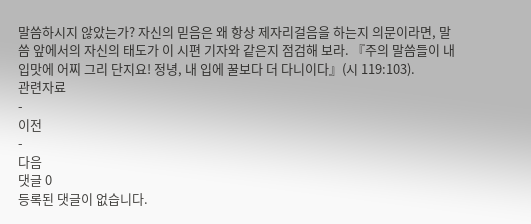말씀하시지 않았는가? 자신의 믿음은 왜 항상 제자리걸음을 하는지 의문이라면, 말씀 앞에서의 자신의 태도가 이 시편 기자와 같은지 점검해 보라. 『주의 말씀들이 내 입맛에 어찌 그리 단지요! 정녕, 내 입에 꿀보다 더 다니이다』(시 119:103).
관련자료
-
이전
-
다음
댓글 0
등록된 댓글이 없습니다.